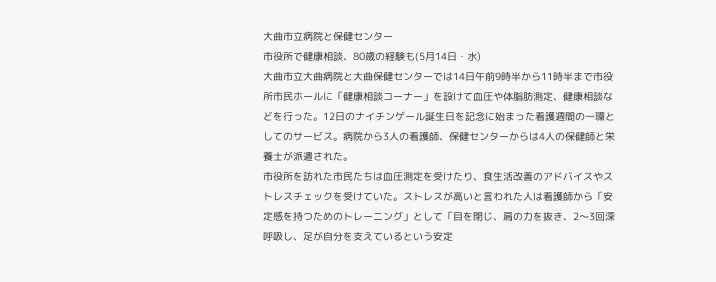大曲市立病院と保健センター
市役所で健康相談、80歳の経験も(5月14日・水)
大曲市立大曲病院と大曲保健センターでは14日午前9時半から11時半まで市役所市民ホールに「健康相談コーナー」を設けて血圧や体脂肪測定、健康相談などを行った。12日のナイチンゲール誕生日を記念に始まった看護週間の一環としてのサービス。病院から3人の看護師、保健センターからは4人の保健師と栄養士が派遣された。
市役所を訪れた市民たちは血圧測定を受けたり、食生活改善のアドバイスやストレスチェックを受けていた。ストレスが高いと言われた人は看護師から「安定感を持つためのトレーニング」として「目を閉じ、肩の力を抜き、2〜3回深呼吸し、足が自分を支えているという安定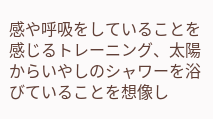感や呼吸をしていることを感じるトレーニング、太陽からいやしのシャワーを浴びていることを想像し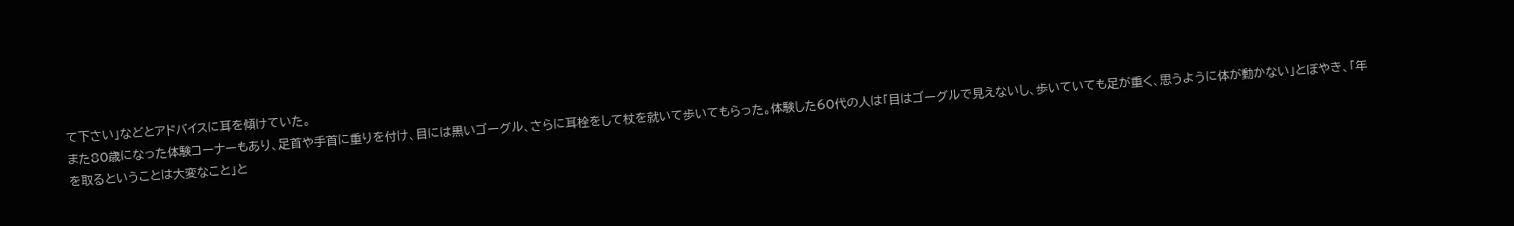て下さい」などとアドバイスに耳を傾けていた。
また80歳になった体験コーナーもあり、足首や手首に重りを付け、目には黒いゴーグル、さらに耳栓をして杖を就いて歩いてもらった。体験した60代の人は「目はゴーグルで見えないし、歩いていても足が重く、思うように体が動かない」とぼやき、「年を取るということは大変なこと」と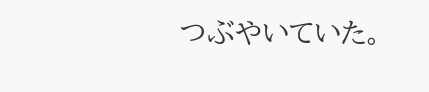つぶやいていた。